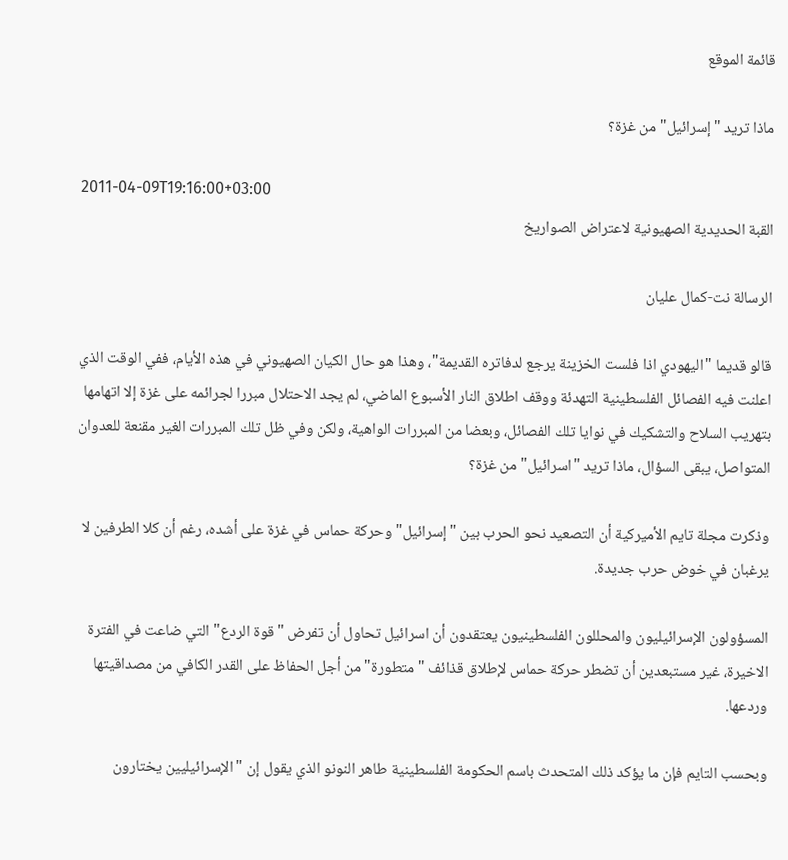قائمة الموقع

ماذا تريد "إسرائيل" من غزة؟

2011-04-09T19:16:00+03:00
القبة الحديدية الصهيونية لاعتراض الصواريخ

الرسالة نت-كمال عليان

قالو قديما "اليهودي اذا فلست الخزينة يرجع لدفاتره القديمة"، وهذا هو حال الكيان الصهيوني في هذه الأيام، ففي الوقت الذي اعلنت فيه الفصائل الفلسطينية التهدئة ووقف اطلاق النار الأسبوع الماضي، لم يجد الاحتلال مبررا لجرائمه على غزة إلا اتهامها بتهريب السلاح والتشكيك في نوايا تلك الفصائل، وبعضا من المبررات الواهية، ولكن وفي ظل تلك المبررات الغير مقنعة للعدوان المتواصل، يبقى السؤال، ماذا تريد "اسرائيل" من غزة؟

وذكرت مجلة تايم الأميركية أن التصعيد نحو الحرب بين "إسرائيل" وحركة حماس في غزة على أشده، رغم أن كلا الطرفين لا يرغبان في خوض حرب جديدة.

المسؤولون الإسرائيليون والمحللون الفلسطينيون يعتقدون أن اسرائيل تحاول أن تفرض "قوة الردع" التي ضاعت في الفترة الاخيرة، غير مستبعدين أن تضطر حركة حماس لإطلاق قذائف "متطورة" من أجل الحفاظ على القدر الكافي من مصداقيتها وردعها.

وبحسب التايم فإن ما يؤكد ذلك المتحدث باسم الحكومة الفلسطينية طاهر النونو الذي يقول إن "الإسرائيليين يختارون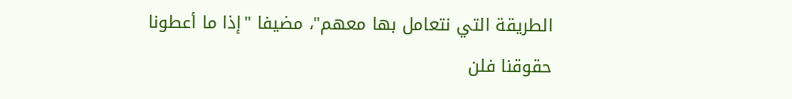الطريقة التي نتعامل بها معهم"، مضيفا "إذا ما أعطونا حقوقنا فلن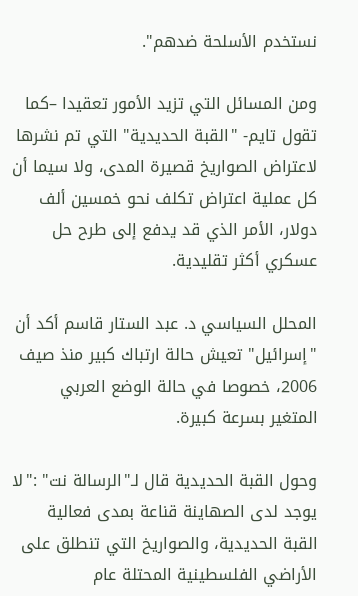نستخدم الأسلحة ضدهم".

ومن المسائل التي تزيد الأمور تعقيدا –كما تقول تايم- "القبة الحديدية" التي تم نشرها لاعتراض الصواريخ قصيرة المدى، ولا سيما أن كل عملية اعتراض تكلف نحو خمسين ألف دولار، الأمر الذي قد يدفع إلى طرح حل عسكري أكثر تقليدية.

المحلل السياسي د. عبد الستار قاسم أكد أن "إسرائيل" تعيش حالة ارتباك كبير منذ صيف 2006، خصوصا في حالة الوضع العربي المتغير بسرعة كبيرة.

وحول القبة الحديدية قال لـ"الرسالة نت" :"لا يوجد لدى الصهاينة قناعة بمدى فعالية القبة الحديدية، والصواريخ التي تنطلق على الأراضي الفلسطينية المحتلة عام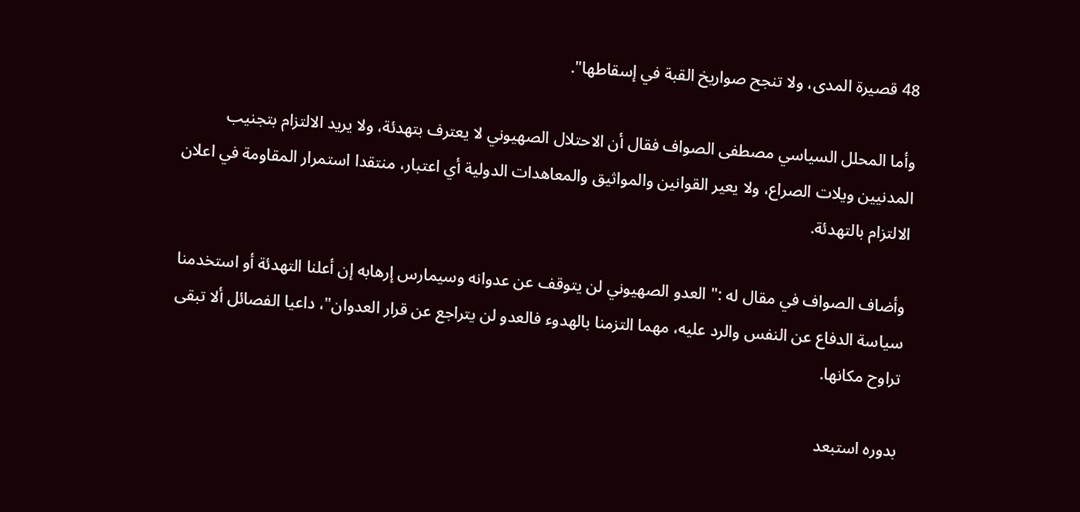48 قصيرة المدى، ولا تنجح صواريخ القبة في إسقاطها".

وأما المحلل السياسي مصطفى الصواف فقال أن الاحتلال الصهيوني لا يعترف بتهدئة، ولا يريد الالتزام بتجنيب المدنيين ويلات الصراع، ولا يعير القوانين والمواثيق والمعاهدات الدولية أي اعتبار، منتقدا استمرار المقاومة في اعلان الالتزام بالتهدئة.

وأضاف الصواف في مقال له :" العدو الصهيوني لن يتوقف عن عدوانه وسيمارس إرهابه إن أعلنا التهدئة أو استخدمنا سياسة الدفاع عن النفس والرد عليه، مهما التزمنا بالهدوء فالعدو لن يتراجع عن قرار العدوان"، داعيا الفصائل ألا تبقى تراوح مكانها.

بدوره استبعد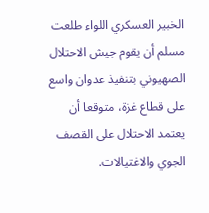الخبير العسكري اللواء طلعت مسلم أن يقوم جيش الاحتلال الصهيوني بتنفيذ عدوان واسع على قطاع غزة، متوقعا أن يعتمد الاحتلال على القصف الجوي والاغتيالات.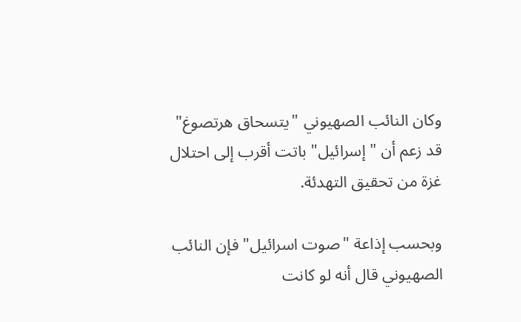وكان النائب الصهيوني "يتسحاق هرتصوغ" قد زعم أن "إسرائيل" باتت أقرب إلى احتلال غزة من تحقيق التهدئة.

وبحسب إذاعة "صوت اسرائيل" فإن النائب الصهيوني قال أنه لو كانت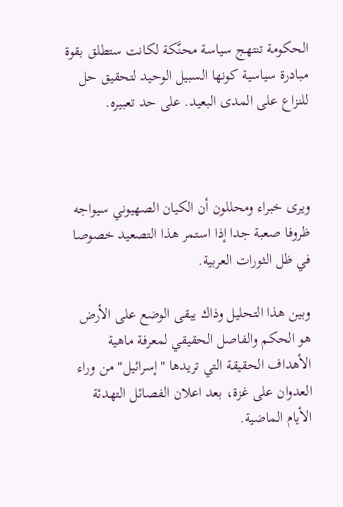الحكومة تنتهج سياسة محنَّكة لكانت ستطلق بقوة مبادرة سياسية كونها السبيل الوحيد لتحقيق حل للنزاع على المدى البعيد. على حد تعبيره.



ويرى خبراء ومحللون أن الكيان الصهيوني سيواجه ظروفا صعبة جدا إذا استمر هذا التصعيد خصوصا في ظل الثورات العربية.

وبين هذا التحليل وذاك يبقى الوضع على الأرض هو الحكم والفاصل الحقيقي لمعرفة ماهية الأهداف الحقيقة التي تريدها "إسرائيل" من وراء العدوان على غزة، بعد اعلان الفصائل التهدئة الأيام الماضية.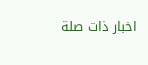اخبار ذات صلة